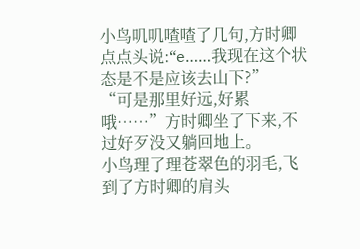小鸟叽叽喳喳了几句,方时卿点点头说:“e……我现在这个状态是不是应该去山下?”
“可是那里好远,好累哦……”方时卿坐了下来,不过好歹没又躺回地上。
小鸟理了理苍翠色的羽毛,飞到了方时卿的肩头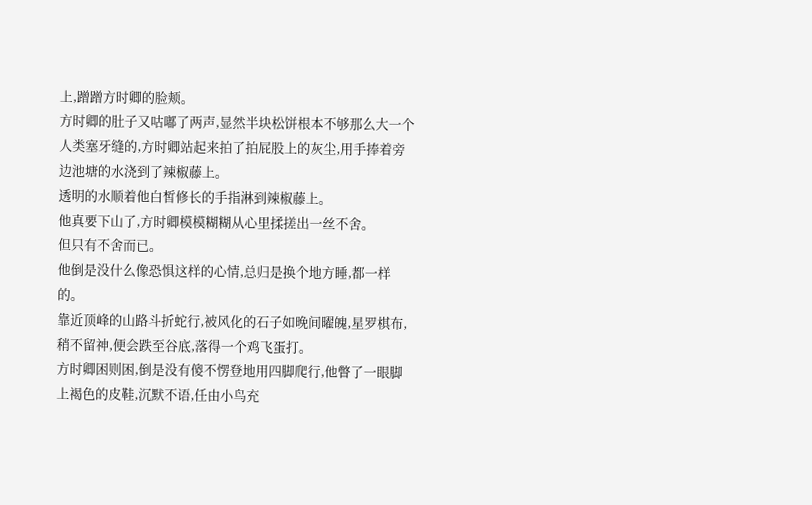上,蹭蹭方时卿的脸颊。
方时卿的肚子又咕嘟了两声,显然半块松饼根本不够那么大一个人类塞牙缝的,方时卿站起来拍了拍屁股上的灰尘,用手捧着旁边池塘的水浇到了辣椒藤上。
透明的水顺着他白皙修长的手指淋到辣椒藤上。
他真要下山了,方时卿模模糊糊从心里揉搓出一丝不舍。
但只有不舍而已。
他倒是没什么像恐惧这样的心情,总归是换个地方睡,都一样的。
靠近顶峰的山路斗折蛇行,被风化的石子如晚间曜魄,星罗棋布,稍不留神,便会跌至谷底,落得一个鸡飞蛋打。
方时卿困则困,倒是没有傻不愣登地用四脚爬行,他瞥了一眼脚上褐色的皮鞋,沉默不语,任由小鸟充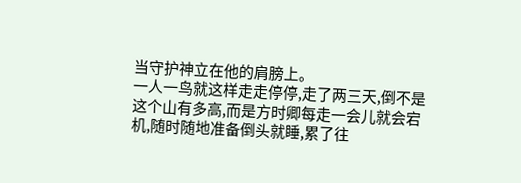当守护神立在他的肩膀上。
一人一鸟就这样走走停停,走了两三天,倒不是这个山有多高,而是方时卿每走一会儿就会宕机,随时随地准备倒头就睡,累了往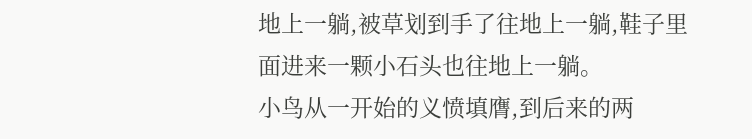地上一躺,被草划到手了往地上一躺,鞋子里面进来一颗小石头也往地上一躺。
小鸟从一开始的义愤填膺,到后来的两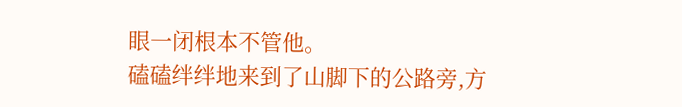眼一闭根本不管他。
磕磕绊绊地来到了山脚下的公路旁,方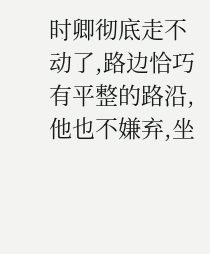时卿彻底走不动了,路边恰巧有平整的路沿,他也不嫌弃,坐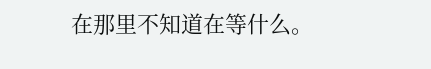在那里不知道在等什么。